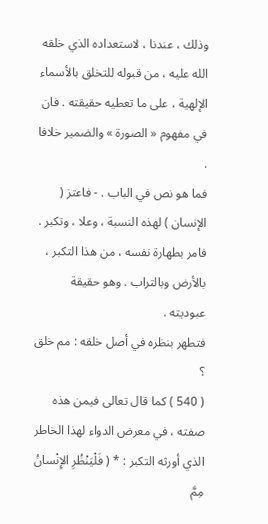وذلك ، عندنا ، لاستعداده الذي خلقه الله عليه ، من قبوله للتخلق بالأسماء الإلهية ، على ما تعطيه حقيقته . فان في مفهوم « الصورة » والضمير خلافا .
فما هو نص في الباب . - فاعتز ( الإنسان ) لهذه النسبة ، وعلا ، وتكبر .
فامر بطهارة نفسه ، من هذا التكبر ، بالأرض وبالتراب . وهو حقيقة عبوديته .
فتطهر بنظره في أصل خلقه : مم خلق ؟
( 540 ) كما قال تعالى فيمن هذه صفته ، في معرض الدواء لهذا الخاطر الذي أورثه التكبر : * ( فَلْيَنْظُرِ الإِنْسانُ مِمَّ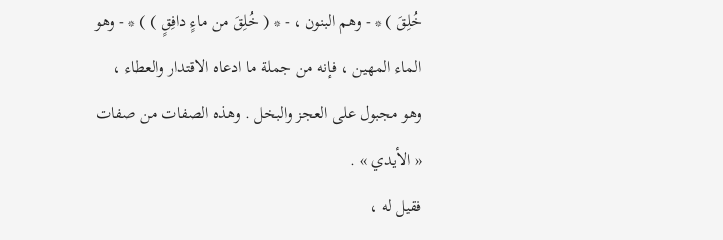خُلِقَ ) * - وهم البنون ، - * ( خُلِقَ من ماءٍ دافِقٍ ) ) * - وهو الماء المهين ، فإنه من جملة ما ادعاه الاقتدار والعطاء ، وهو مجبول على العجز والبخل . وهذه الصفات من صفات « الأيدي » .
فقيل له ،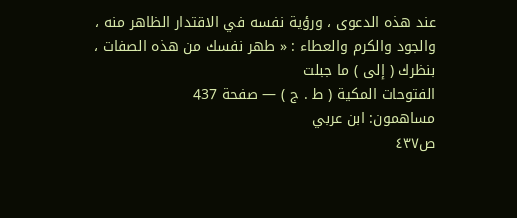عند هذه الدعوى ، ورؤية نفسه في الاقتدار الظاهر منه ، والجود والكرم والعطاء : « طهر نفسك من هذه الصفات ، بنظرك ( إلى ) ما جبلت
الفتوحات المكية ( ط . ج ) — صفحة 437
مساهمون: ابن عربي
ص٤٣٧